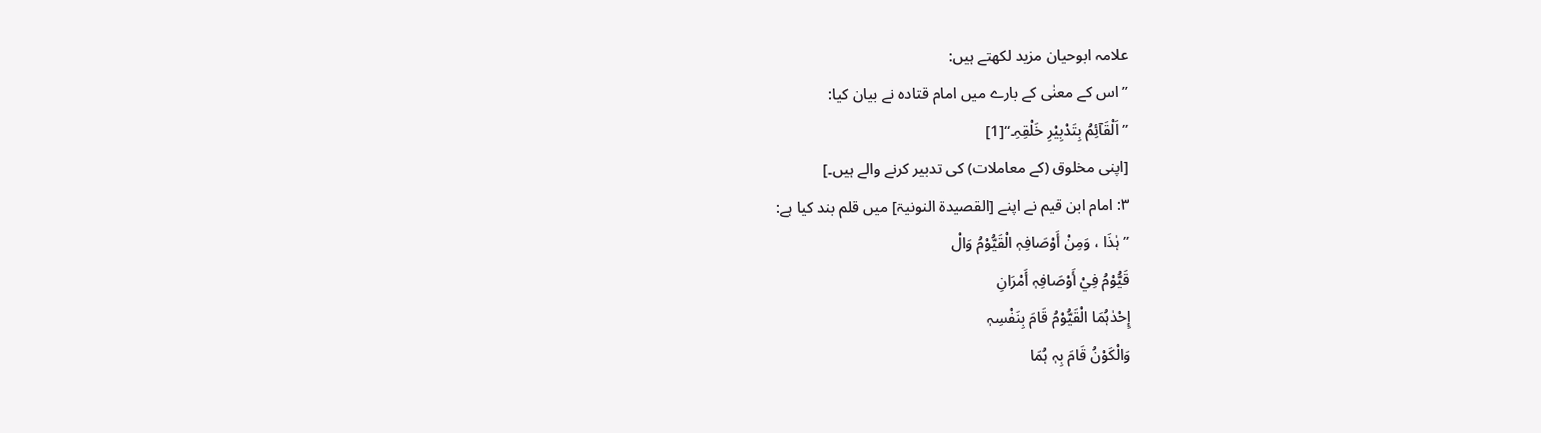علامہ ابوحیان مزید لکھتے ہیں:
’’اس کے معنٰی کے بارے میں امام قتادہ نے بیان کیا:
’’اَلْقَآئِمُ بِتَدْبِیْرِ خَلْقِہِ۔‘‘[1]
[اپنی مخلوق (کے معاملات) کی تدبیر کرنے والے ہیں۔]
۳: امام ابن قیم نے اپنے [القصیدۃ النونیۃ] میں قلم بند کیا ہے:
’’ہٰذَا ، وَمِنْ أَوْصَافِہٖ الْقَیُّوْمُ وَالْ
قَیُّوْمُ فِيْ أَوْصَافِہٖ أَمْرَانِ
إِحْدٰہُمَا الْقَیُّوْمُ قَامَ بِنَفْسِہٖ
وَالْکَوْنُ قَامَ بِہٖ ہُمَا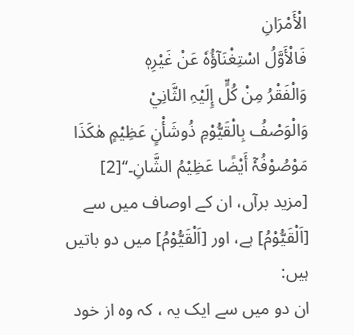الْأَمْرَانِ
فَالْأَوَّلُ اسْتِغْنَآؤُہٗ عَنْ غَیْرِہٖ
وَالْفَقْرُ مِنْ کُلٍّ إِلَیْہِ الثَّانِيْ
وَالْوَصْفُ بِالْقَیُّوْمِ ذُوشَأْنٍ عَظِیْمٍ ھٰکَذَا
مَوْصُوْفُہٗٓ أَیْضًا عَظِیْمُ الشَّانِ۔‘‘[2]
[مزید برآں، ان کے اوصاف میں سے [اَلْقَیُّوْمُ] ہے، اور [اَلْقَیُّوْمُ] میں دو باتیں ہیں:
ان دو میں سے ایک یہ ، کہ وہ از خود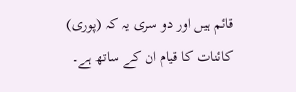قائم ہیں اور دو سری یہ کہ (پوری) کائنات کا قیام ان کے ساتھ ہے۔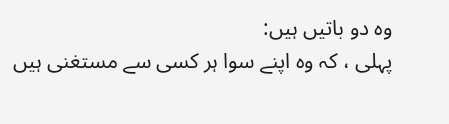وہ دو باتیں ہیں:
پہلی ، کہ وہ اپنے سوا ہر کسی سے مستغنی ہیں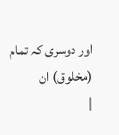اور دوسری کہ تمام (مخلوق) ان
|